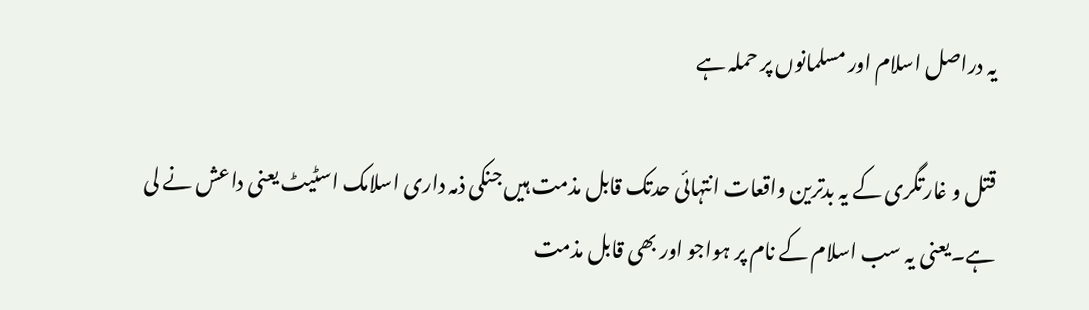یہ دراصل اسلام اور مسلمانوں پر حملہ ہے

قتل و غارتگری کے یہ بدترین واقعات انتہائی حدتک قابل مذمت ہیں جنکی ذمہ داری اسلامک اسٹیٹ یعنی داعش نے لی ہے۔یعنی یہ سب اسلام کے نام پر ہواجو اور بھی قابل مذمت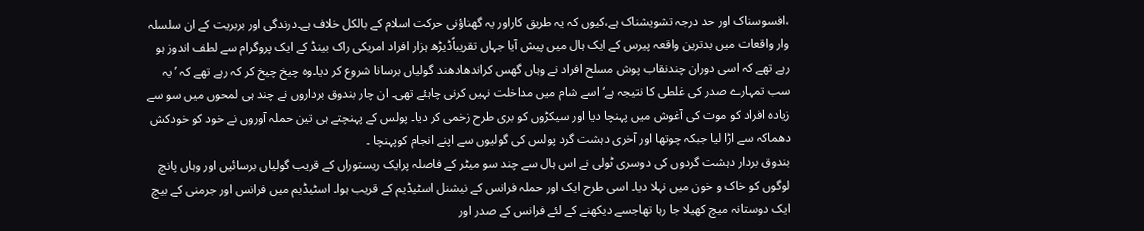،افسوسناک اور حد درجہ تشویشناک ہے،کیوں کہ یہ طریق کاراور یہ گھناؤنی حرکت اسلام کے بالکل خلاف ہے۔درندگی اور بربریت کے ان سلسلہ وار واقعات میں بدترین واقعہ پیرس کے ایک ہال میں پیش آیا جہاں تقریباًڈیڑھ ہزار افراد امریکی راک بینڈ کے ایک پروگرام سے لطف اندوز ہو رہے تھے کہ اسی دوران چندنقاب پوش مسلح افراد نے وہاں گھس کراندھادھند گولیاں برسانا شروع کر دیا۔وہ چیخ چیخ کر کہ رہے تھے کہ ’یہ سب تمہارے صدر کی غلطی کا نتیجہ ہے‘ اسے شام میں مداخلت نہیں کرنی چاہئے تھی۔ ان چار بندوق برداروں نے چند ہی لمحوں میں سو سے زیادہ افراد کو موت کی آغوش میں پہنچا دیا اور سیکڑوں کو بری طرح زخمی کر دیا۔ پولس کے پہنچتے ہی تین حملہ آوروں نے خود کو خودکش دھماکہ سے اڑا لیا جبکہ چوتھا اور آخری دہشت گرد پولس کی گولیوں سے اپنے انجام کوپہنچا ۔
بندوق بردار دہشت گردوں کی دوسری ٹولی نے اس ہال سے چند سو میٹر کے فاصلہ پرایک ریستوراں کے قریب گولیاں برسائیں اور وہاں پانچ لوگوں کو خاک و خون میں نہلا دیا۔ اسی طرح ایک اور حملہ فرانس کے نیشنل اسٹیڈیم کے قریب ہوا۔ اسٹیڈیم میں فرانس اور جرمنی کے بیچ ایک دوستانہ میچ کھیلا جا رہا تھاجسے دیکھنے کے لئے فرانس کے صدر اور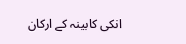انکی کابینہ کے ارکان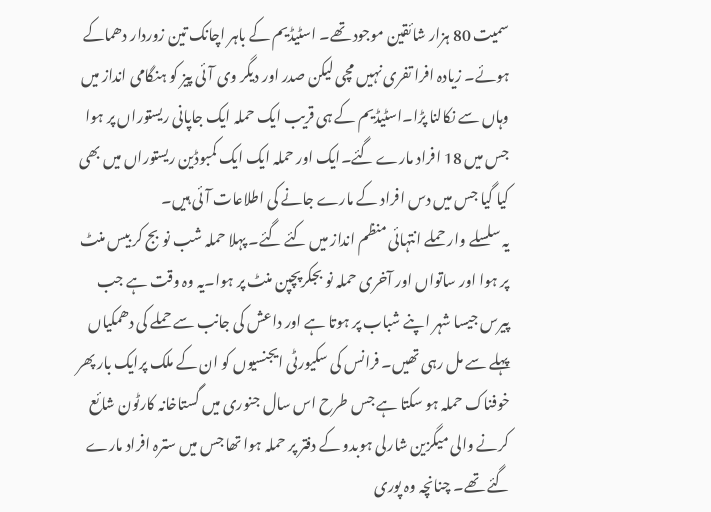سمیت 80 ہزار شائقین موجود تھے۔ اسٹیڈیم کے باہر اچانک تین زوردار دھماکے ہوئے۔ زیادہ افرا تفری نہیں مچی لیکن صدر اور دیگر وی آئی پیز کو ہنگامی انداز میں وہاں سے نکالنا پڑا۔اسٹیڈیم کے ہی قریب ایک حملہ ایک جاپانی ریستوراں پر ہوا جس میں 18 افراد مارے گئے۔ایک اور حملہ ایک ایک کمبوڈین ریستوراں میں بھی کیا گیا جس میں دس افراد کے مارے جانے کی اطلاعات آئی ہیں۔
یہ سلسلے وار حملے انتہائی منظم انداز میں کئے گئے۔ پہلا حملہ شب نو بج کر بیس منٹ پر ہوا اور ساتواں اور آخری حملہ نو بجکرپچپن منٹ پر ہوا۔یہ وہ وقت ہے جب پیرس جیسا شہر اپنے شباب پر ہوتا ہے اور داعش کی جانب سے حملے کی دھمکیاں پہلے سے مل رہی تھیں۔ فرانس کی سکیورٹی ایجنسیوں کو ان کے ملک پرایک بار پھر خوفناک حملہ ہو سکتا ہے جس طرح اس سال جنوری میں گستاخانہ کارٹون شائع کرنے والی میگزین شارلی ہوبدو کے دفتر پر حملہ ہوا تھا جس میں سترہ افراد مارے گئے تھے۔ چنانچہ وہ پوری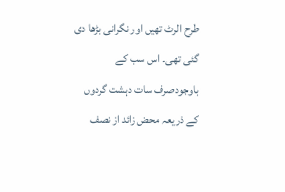طرح الرٹ تھیں اور نگرانی بڑھا دی گئی تھی۔ اس سب کے باوجودصرف سات دہشت گردوں کے ذریعہ محض زائد از نصف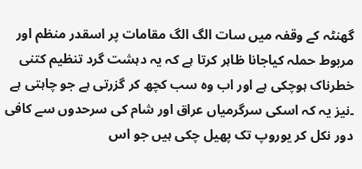گھنٹہ کے وقفہ میں سات الگ الگ مقامات پر اسقدر منظم اور مربوط حملہ کیاجانا ظاہر کرتا ہے کہ یہ دہشت گرد تنظیم کتنی خطرناک ہوچکی ہے اور اب وہ سب کچھ کر گزرتی ہے جو چاہتی ہے ۔نیز یہ کہ اسکی سرگرمیاں عراق اور شام کی سرحدوں سے کافی دور نکل کر یوروپ تک پھیل چکی ہیں جو اس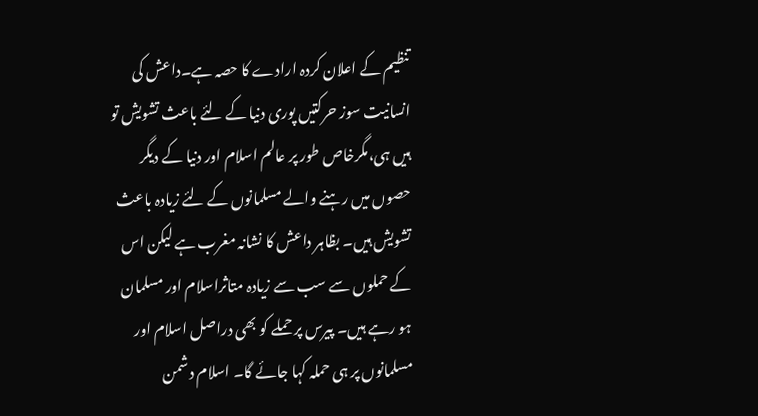تنظیم کے اعلان کردہ ارادے کا حصہ ہے۔داعش کی انسانیت سوز حرکتیں پوری دنیا کے لئے باعث تشویش تو ہیں ہی،مگرخاص طور پر عالم اسلام اور دنیا کے دیگر حصوں میں رہنے والے مسلمانوں کے لئے زیادہ باعث تشویش ہیں۔ بظاہر داعش کا نشانہ مغرب ہے لیکن اس کے حملوں سے سب سے زیادہ متاثراسلام اور مسلمان ہو رہے ہیں۔ پیرس پر حملے کو بھی دراصل اسلام اور مسلمانوں پر ہی حملہ کہا جائے گا۔ اسلام دشمن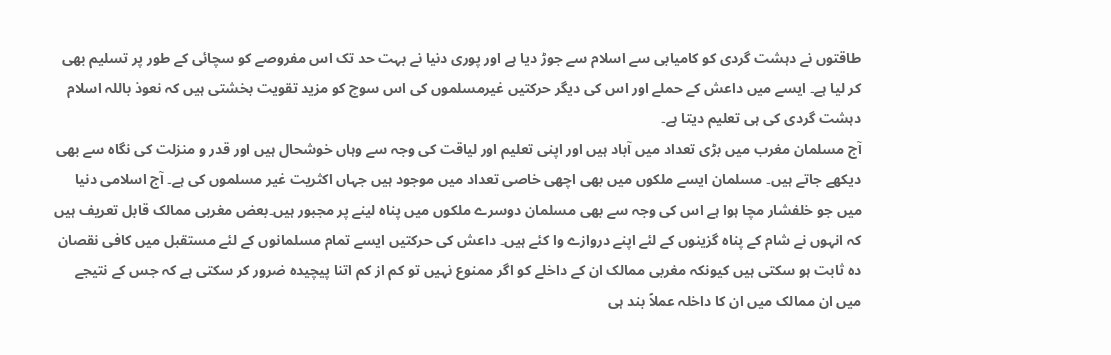طاقتوں نے دہشت گردی کو کامیابی سے اسلام سے جوڑ دیا ہے اور پوری دنیا نے بہت حد تک اس مفروصے کو سچائی کے طور پر تسلیم بھی کر لیا ہے۔ ایسے میں داعش کے حملے اور اس کی دیگر حرکتیں غیرمسلموں کی اس سوچ کو مزید تقویت بخشتی ہیں کہ نعوذ باللہ اسلام دہشت گردی کی ہی تعلیم دیتا ہے۔
آج مسلمان مغرب میں بڑی تعداد میں آباد ہیں اور اپنی تعلیم اور لیاقت کی وجہ سے وہاں خوشحال ہیں اور قدر و منزلت کی نگاہ سے بھی دیکھے جاتے ہیں۔ مسلمان ایسے ملکوں میں بھی اچھی خاصی تعداد میں موجود ہیں جہاں اکثریت غیر مسلموں کی ہے۔ آج اسلامی دنیا میں جو خلفشار مچا ہوا ہے اس کی وجہ سے بھی مسلمان دوسرے ملکوں میں پناہ لینے پر مجبور ہیں۔بعض مغربی ممالک قابل تعریف ہیں کہ انہوں نے شام کے پناہ گزینوں کے لئے اپنے دروازے وا کئے ہیں۔ داعش کی حرکتیں ایسے تمام مسلمانوں کے لئے مستقبل میں کافی نقصان دہ ثابت ہو سکتی ہیں کیونکہ مغربی ممالک ان کے داخلے کو اگر ممنوع نہیں تو کم از کم اتنا پیچیدہ ضرور کر سکتی ہے کہ جس کے نتیجے میں ان ممالک میں ان کا داخلہ عملاً بند ہی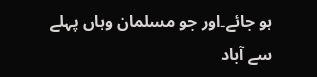ہو جائے۔اور جو مسلمان وہاں پہلے سے آباد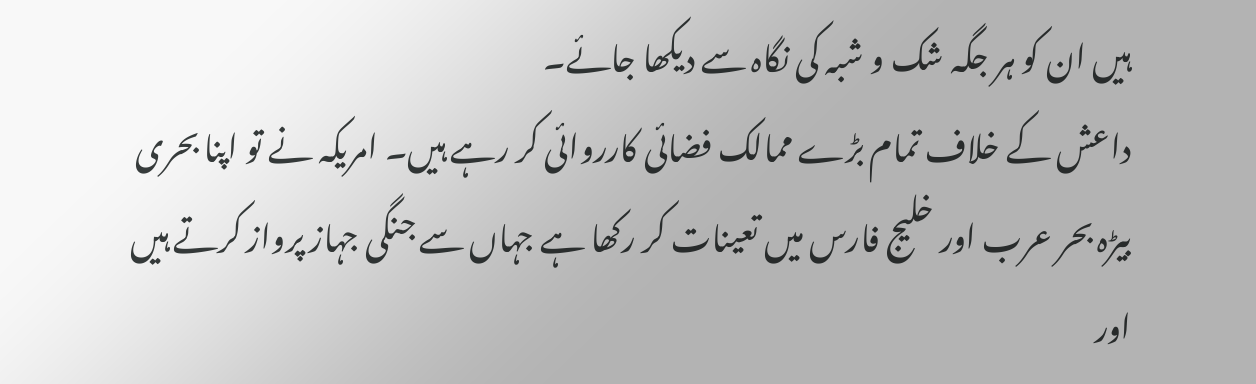ہیں ان کو ہر جگہ شک و شبہ کی نگاہ سے دیکھا جائے۔
داعش کے خلاف تمام بڑے ممالک فضائی کارروائی کر رہے ہیں۔ امریکہ نے تو اپنا بحری بیڑہ بحر عرب اور خلیج فارس میں تعینات کر رکھا ہے جہاں سے جنگی جہاز پرواز کرتے ہیں اور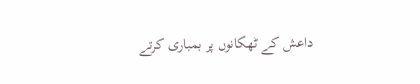داعش کے ٹھکانوں پر بمباری کرتے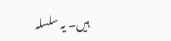ہیں۔ یہ سلسلہ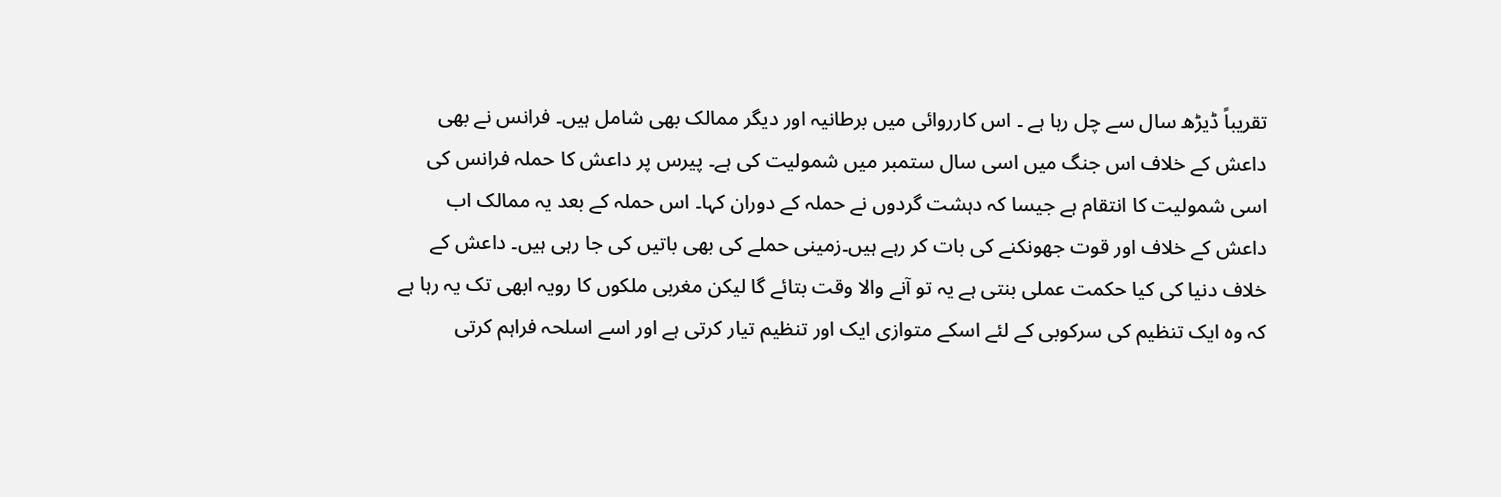تقریباً ڈیڑھ سال سے چل رہا ہے ۔ اس کارروائی میں برطانیہ اور دیگر ممالک بھی شامل ہیں۔ فرانس نے بھی داعش کے خلاف اس جنگ میں اسی سال ستمبر میں شمولیت کی ہے۔ پیرس پر داعش کا حملہ فرانس کی اسی شمولیت کا انتقام ہے جیسا کہ دہشت گردوں نے حملہ کے دوران کہا۔ اس حملہ کے بعد یہ ممالک اب داعش کے خلاف اور قوت جھونکنے کی بات کر رہے ہیں۔زمینی حملے کی بھی باتیں کی جا رہی ہیں۔ داعش کے خلاف دنیا کی کیا حکمت عملی بنتی ہے یہ تو آنے والا وقت بتائے گا لیکن مغربی ملکوں کا رویہ ابھی تک یہ رہا ہے کہ وہ ایک تنظیم کی سرکوبی کے لئے اسکے متوازی ایک اور تنظیم تیار کرتی ہے اور اسے اسلحہ فراہم کرتی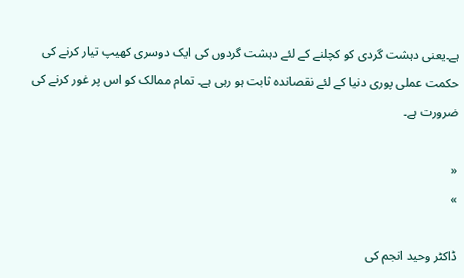ہے۔یعنی دہشت گردی کو کچلنے کے لئے دہشت گردوں کی ایک دوسری کھیپ تیار کرنے کی حکمت عملی پوری دنیا کے لئے نقصاندہ ثابت ہو رہی ہے۔ تمام ممالک کو اس پر غور کرنے کی ضرورت ہے۔

«
»

ڈاکٹر وحید انجم کی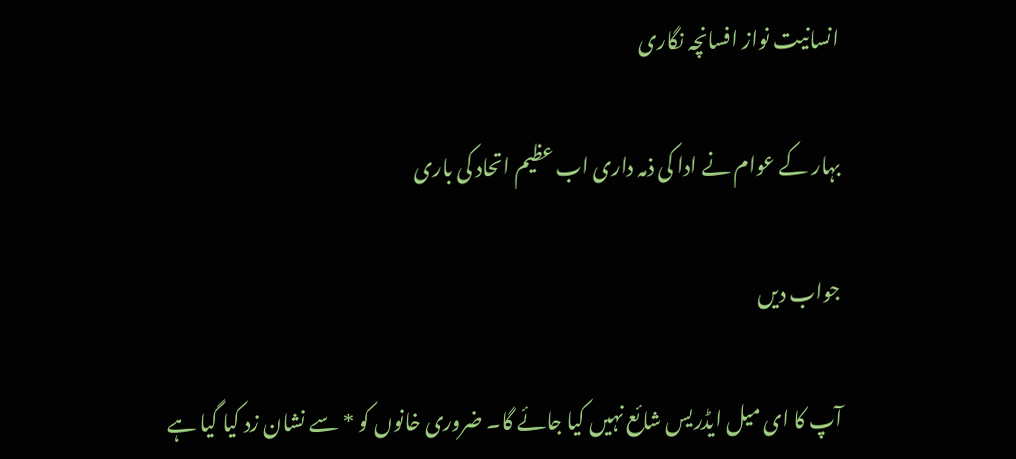انسانیت نواز افسانچہ نگاری

بہار کے عوام نے ادا کی ذمہ داری اب عظیم اتحاد کی باری

جواب دیں

آپ کا ای میل ایڈریس شائع نہیں کیا جائے گا۔ ضروری خانوں کو * سے نشان زد کیا گیا ہے